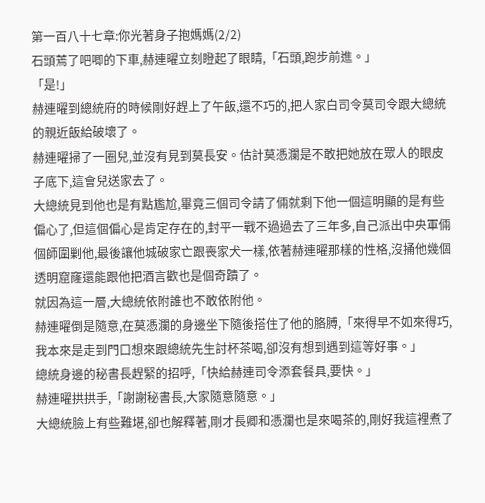第一百八十七章:你光著身子抱媽媽(2/2)
石頭蔫了吧唧的下車,赫連曜立刻瞪起了眼睛,「石頭,跑步前進。」
「是!」
赫連曜到總統府的時候剛好趕上了午飯,還不巧的,把人家白司令莫司令跟大總統的親近飯給破壞了。
赫連曜掃了一圈兒,並沒有見到莫長安。估計莫憑瀾是不敢把她放在眾人的眼皮子底下,這會兒送家去了。
大總統見到他也是有點尷尬,畢竟三個司令請了倆就剩下他一個這明顯的是有些偏心了,但這個偏心是肯定存在的,封平一戰不過過去了三年多,自己派出中央軍倆個師圍剿他,最後讓他城破家亡跟喪家犬一樣,依著赫連曜那樣的性格,沒捅他幾個透明窟窿還能跟他把酒言歡也是個奇蹟了。
就因為這一層,大總統依附誰也不敢依附他。
赫連曜倒是隨意,在莫憑瀾的身邊坐下隨後搭住了他的胳膊,「來得早不如來得巧,我本來是走到門口想來跟總統先生討杯茶喝,卻沒有想到遇到這等好事。」
總統身邊的秘書長趕緊的招呼,「快給赫連司令添套餐具,要快。」
赫連曜拱拱手,「謝謝秘書長,大家隨意隨意。」
大總統臉上有些難堪,卻也解釋著,剛才長卿和憑瀾也是來喝茶的,剛好我這裡煮了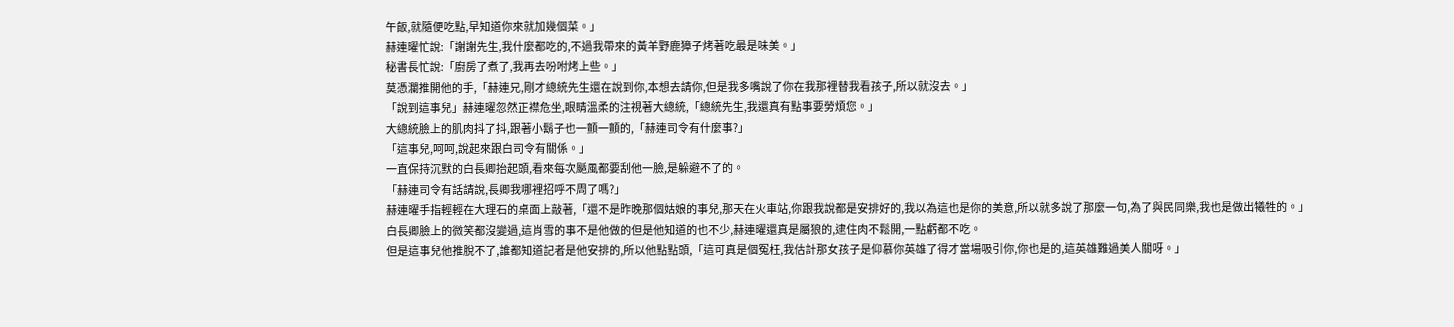午飯,就隨便吃點,早知道你來就加幾個菜。」
赫連曜忙說:「謝謝先生,我什麼都吃的,不過我帶來的黃羊野鹿獐子烤著吃最是味美。」
秘書長忙說:「廚房了煮了,我再去吩咐烤上些。」
莫憑瀾推開他的手,「赫連兄,剛才總統先生還在說到你,本想去請你,但是我多嘴說了你在我那裡替我看孩子,所以就沒去。」
「說到這事兒」赫連曜忽然正襟危坐,眼睛溫柔的注視著大總統,「總統先生,我還真有點事要勞煩您。」
大總統臉上的肌肉抖了抖,跟著小鬍子也一顫一顫的,「赫連司令有什麼事?」
「這事兒,呵呵,說起來跟白司令有關係。」
一直保持沉默的白長卿抬起頭,看來每次颳風都要刮他一臉,是躲避不了的。
「赫連司令有話請說,長卿我哪裡招呼不周了嗎?」
赫連曜手指輕輕在大理石的桌面上敲著,「還不是昨晚那個姑娘的事兒,那天在火車站,你跟我說都是安排好的,我以為這也是你的美意,所以就多說了那麼一句,為了與民同樂,我也是做出犧牲的。」
白長卿臉上的微笑都沒變過,這肖雪的事不是他做的但是他知道的也不少,赫連曜還真是屬狼的,逮住肉不鬆開,一點虧都不吃。
但是這事兒他推脫不了,誰都知道記者是他安排的,所以他點點頭,「這可真是個冤枉,我估計那女孩子是仰慕你英雄了得才當場吸引你,你也是的,這英雄難過美人關呀。」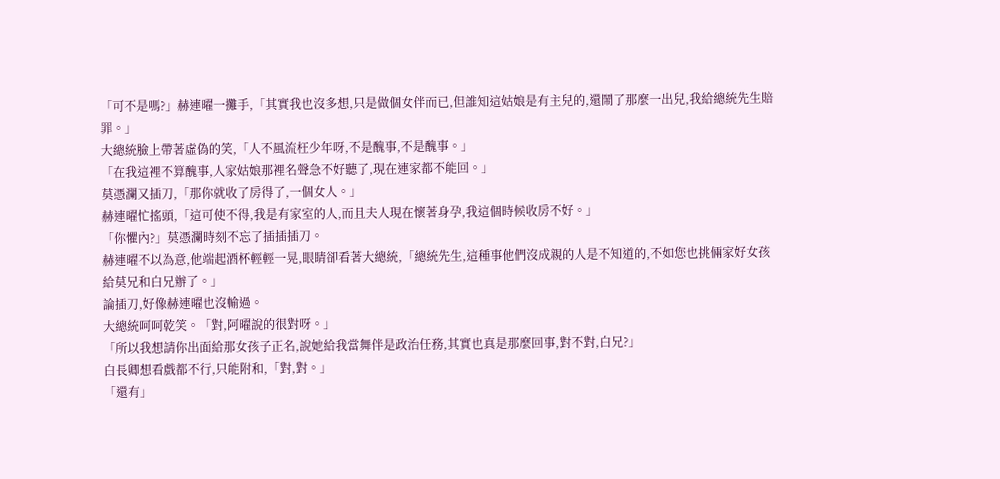「可不是嗎?」赫連曜一攤手,「其實我也沒多想,只是做個女伴而已,但誰知這姑娘是有主兒的,還鬧了那麼一出兒,我給總統先生賠罪。」
大總統臉上帶著虛偽的笑,「人不風流枉少年呀,不是醜事,不是醜事。」
「在我這裡不算醜事,人家姑娘那裡名聲急不好聽了,現在連家都不能回。」
莫憑瀾又插刀,「那你就收了房得了,一個女人。」
赫連曜忙搖頭,「這可使不得,我是有家室的人,而且夫人現在懷著身孕,我這個時候收房不好。」
「你懼內?」莫憑瀾時刻不忘了插插插刀。
赫連曜不以為意,他端起酒杯輕輕一晃,眼睛卻看著大總統,「總統先生,這種事他們沒成親的人是不知道的,不如您也挑倆家好女孩給莫兄和白兄辦了。」
論插刀,好像赫連曜也沒輸過。
大總統呵呵乾笑。「對,阿曜說的很對呀。」
「所以我想請你出面給那女孩子正名,說她給我當舞伴是政治任務,其實也真是那麼回事,對不對,白兄?」
白長卿想看戲都不行,只能附和,「對,對。」
「還有」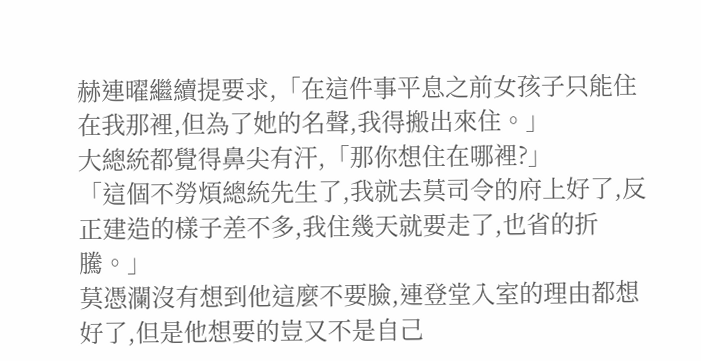赫連曜繼續提要求,「在這件事平息之前女孩子只能住在我那裡,但為了她的名聲,我得搬出來住。」
大總統都覺得鼻尖有汗,「那你想住在哪裡?」
「這個不勞煩總統先生了,我就去莫司令的府上好了,反正建造的樣子差不多,我住幾天就要走了,也省的折騰。」
莫憑瀾沒有想到他這麼不要臉,連登堂入室的理由都想好了,但是他想要的豈又不是自己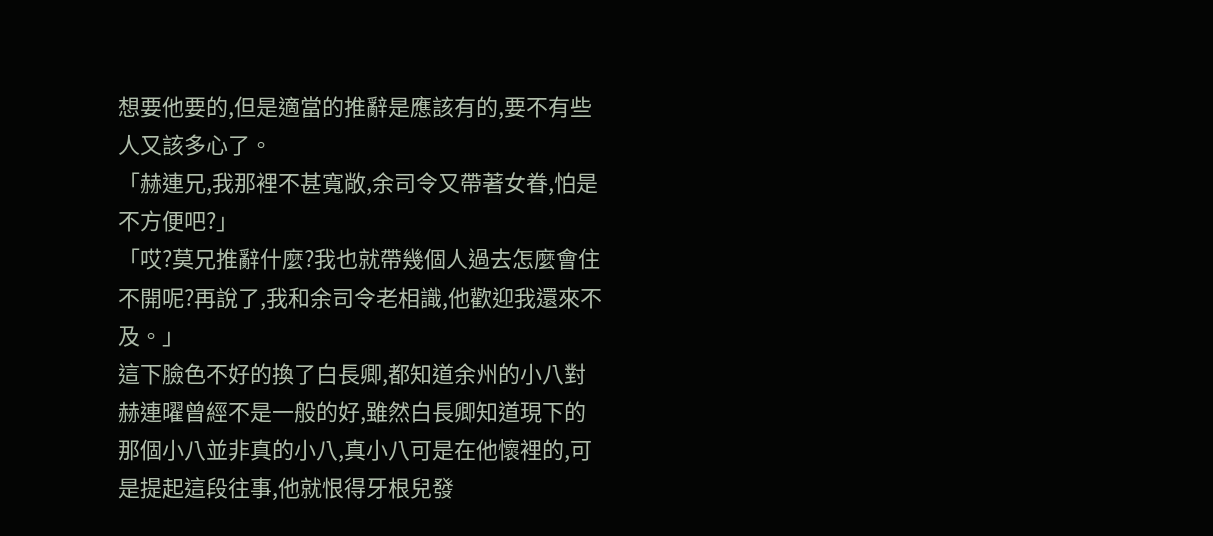想要他要的,但是適當的推辭是應該有的,要不有些人又該多心了。
「赫連兄,我那裡不甚寬敞,余司令又帶著女眷,怕是不方便吧?」
「哎?莫兄推辭什麼?我也就帶幾個人過去怎麼會住不開呢?再說了,我和余司令老相識,他歡迎我還來不及。」
這下臉色不好的換了白長卿,都知道余州的小八對赫連曜曾經不是一般的好,雖然白長卿知道現下的那個小八並非真的小八,真小八可是在他懷裡的,可是提起這段往事,他就恨得牙根兒發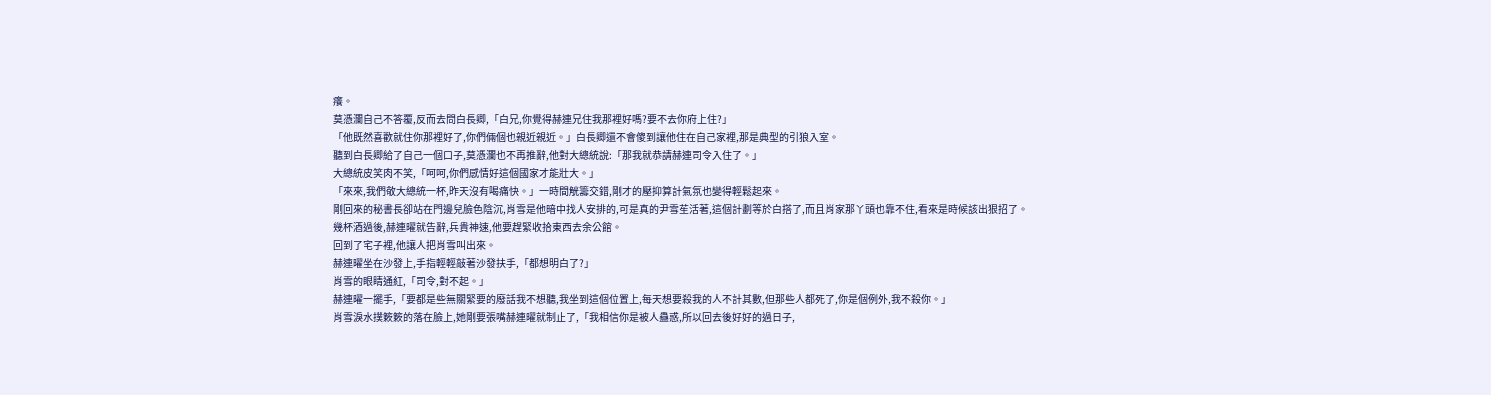癢。
莫憑瀾自己不答覆,反而去問白長卿,「白兄,你覺得赫連兄住我那裡好嗎?要不去你府上住?」
「他既然喜歡就住你那裡好了,你們倆個也親近親近。」白長卿還不會傻到讓他住在自己家裡,那是典型的引狼入室。
聽到白長卿給了自己一個口子,莫憑瀾也不再推辭,他對大總統說:「那我就恭請赫連司令入住了。」
大總統皮笑肉不笑,「呵呵,你們感情好這個國家才能壯大。」
「來來,我們敬大總統一杯,昨天沒有喝痛快。」一時間觥籌交錯,剛才的壓抑算計氣氛也變得輕鬆起來。
剛回來的秘書長卻站在門邊兒臉色陰沉,肖雪是他暗中找人安排的,可是真的尹雪苼活著,這個計劃等於白搭了,而且肖家那丫頭也靠不住,看來是時候該出狠招了。
幾杯酒過後,赫連曜就告辭,兵貴神速,他要趕緊收拾東西去余公館。
回到了宅子裡,他讓人把肖雪叫出來。
赫連曜坐在沙發上,手指輕輕敲著沙發扶手,「都想明白了?」
肖雪的眼睛通紅,「司令,對不起。」
赫連曜一擺手,「要都是些無關緊要的廢話我不想聽,我坐到這個位置上,每天想要殺我的人不計其數,但那些人都死了,你是個例外,我不殺你。」
肖雪淚水撲簌簌的落在臉上,她剛要張嘴赫連曜就制止了,「我相信你是被人蠱惑,所以回去後好好的過日子,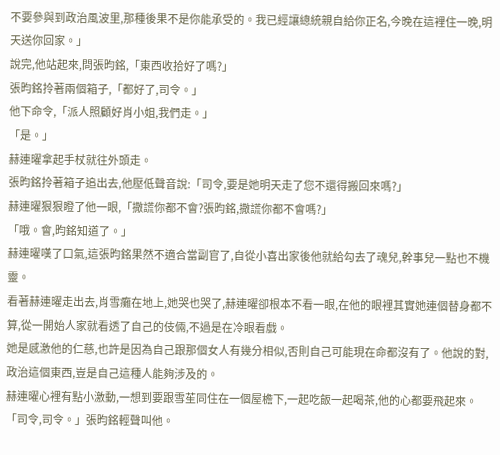不要參與到政治風波里,那種後果不是你能承受的。我已經讓總統親自給你正名,今晚在這裡住一晚,明天送你回家。」
說完,他站起來,問張昀銘,「東西收拾好了嗎?」
張昀銘拎著兩個箱子,「都好了,司令。」
他下命令,「派人照顧好肖小姐,我們走。」
「是。」
赫連曜拿起手杖就往外頭走。
張昀銘拎著箱子追出去,他壓低聲音說:「司令,要是她明天走了您不還得搬回來嗎?」
赫連曜狠狠瞪了他一眼,「撒謊你都不會?張昀銘,撒謊你都不會嗎?」
「哦。會,昀銘知道了。」
赫連曜嘆了口氣,這張昀銘果然不適合當副官了,自從小喜出家後他就給勾去了魂兒,幹事兒一點也不機靈。
看著赫連曜走出去,肖雪癱在地上,她哭也哭了,赫連曜卻根本不看一眼,在他的眼裡其實她連個替身都不算,從一開始人家就看透了自己的伎倆,不過是在冷眼看戲。
她是感激他的仁慈,也許是因為自己跟那個女人有幾分相似,否則自己可能現在命都沒有了。他說的對,政治這個東西,豈是自己這種人能夠涉及的。
赫連曜心裡有點小激動,一想到要跟雪苼同住在一個屋檐下,一起吃飯一起喝茶,他的心都要飛起來。
「司令,司令。」張昀銘輕聲叫他。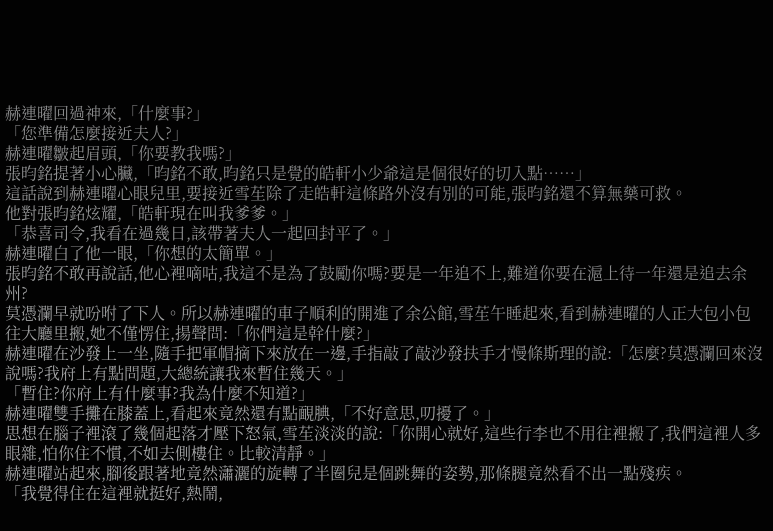赫連曜回過神來,「什麼事?」
「您準備怎麼接近夫人?」
赫連曜皺起眉頭,「你要教我嗎?」
張昀銘提著小心臟,「昀銘不敢,昀銘只是覺的皓軒小少爺這是個很好的切入點……」
這話說到赫連曜心眼兒里,要接近雪苼除了走皓軒這條路外沒有別的可能,張昀銘還不算無藥可救。
他對張昀銘炫耀,「皓軒現在叫我爹爹。」
「恭喜司令,我看在過幾日,該帶著夫人一起回封平了。」
赫連曜白了他一眼,「你想的太簡單。」
張昀銘不敢再說話,他心裡嘀咕,我這不是為了鼓勵你嗎?要是一年追不上,難道你要在滬上待一年還是追去余州?
莫憑瀾早就吩咐了下人。所以赫連曜的車子順利的開進了余公館,雪苼午睡起來,看到赫連曜的人正大包小包往大廳里搬,她不僅愣住,揚聲問:「你們這是幹什麼?」
赫連曜在沙發上一坐,隨手把軍帽摘下來放在一邊,手指敲了敲沙發扶手才慢條斯理的說:「怎麼?莫憑瀾回來沒說嗎?我府上有點問題,大總統讓我來暫住幾天。」
「暫住?你府上有什麼事?我為什麼不知道?」
赫連曜雙手攤在膝蓋上,看起來竟然還有點靦腆,「不好意思,叨擾了。」
思想在腦子裡滾了幾個起落才壓下怒氣,雪苼淡淡的說:「你開心就好,這些行李也不用往裡搬了,我們這裡人多眼雜,怕你住不慣,不如去側樓住。比較清靜。」
赫連曜站起來,腳後跟著地竟然瀟灑的旋轉了半圈兒是個跳舞的姿勢,那條腿竟然看不出一點殘疾。
「我覺得住在這裡就挺好,熱鬧,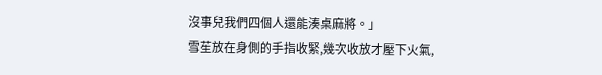沒事兒我們四個人還能湊桌麻將。」
雪苼放在身側的手指收緊,幾次收放才壓下火氣,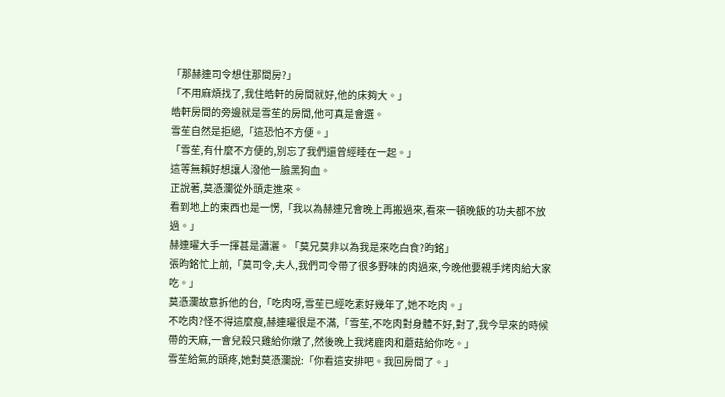「那赫連司令想住那間房?」
「不用麻煩找了,我住皓軒的房間就好,他的床夠大。」
皓軒房間的旁邊就是雪苼的房間,他可真是會選。
雪苼自然是拒絕,「這恐怕不方便。」
「雪苼,有什麼不方便的,別忘了我們還曾經睡在一起。」
這等無賴好想讓人潑他一臉黑狗血。
正說著,莫憑瀾從外頭走進來。
看到地上的東西也是一愣,「我以為赫連兄會晚上再搬過來,看來一頓晚飯的功夫都不放過。」
赫連曜大手一揮甚是瀟灑。「莫兄莫非以為我是來吃白食?昀銘」
張昀銘忙上前,「莫司令,夫人,我們司令帶了很多野味的肉過來,今晚他要親手烤肉給大家吃。」
莫憑瀾故意拆他的台,「吃肉呀,雪苼已經吃素好幾年了,她不吃肉。」
不吃肉?怪不得這麼瘦,赫連曜很是不滿,「雪苼,不吃肉對身體不好,對了,我今早來的時候帶的天麻,一會兒殺只雞給你燉了,然後晚上我烤鹿肉和蘑菇給你吃。」
雪苼給氣的頭疼,她對莫憑瀾說:「你看這安排吧。我回房間了。」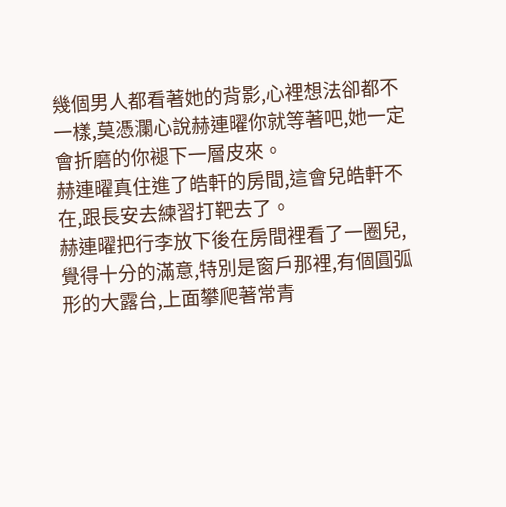幾個男人都看著她的背影,心裡想法卻都不一樣,莫憑瀾心說赫連曜你就等著吧,她一定會折磨的你褪下一層皮來。
赫連曜真住進了皓軒的房間,這會兒皓軒不在,跟長安去練習打靶去了。
赫連曜把行李放下後在房間裡看了一圈兒,覺得十分的滿意,特別是窗戶那裡,有個圓弧形的大露台,上面攀爬著常青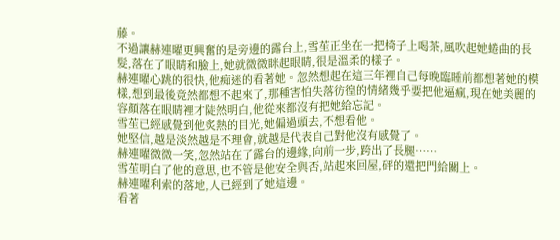藤。
不過讓赫連曜更興奮的是旁邊的露台上,雪苼正坐在一把椅子上喝茶,風吹起她蜷曲的長髮,落在了眼睛和臉上,她就微微眯起眼睛,很是溫柔的樣子。
赫連曜心跳的很快,他痴迷的看著她。忽然想起在這三年裡自己每晚臨睡前都想著她的模樣,想到最後竟然都想不起來了,那種害怕失落彷徨的情緒幾乎要把他逼瘋,現在她美麗的容顏落在眼睛裡才陡然明白,他從來都沒有把她給忘記。
雪苼已經感覺到他炙熱的目光,她偏過頭去,不想看他。
她堅信,越是淡然越是不理會,就越是代表自己對他沒有感覺了。
赫連曜微微一笑,忽然站在了露台的邊緣,向前一步,跨出了長腿……
雪苼明白了他的意思,也不管是他安全與否,站起來回屋,砰的還把門給關上。
赫連曜利索的落地,人已經到了她這邊。
看著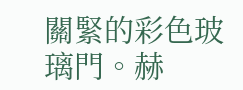關緊的彩色玻璃門。赫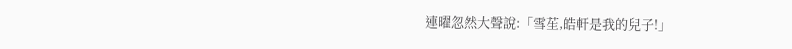連曜忽然大聲說:「雪苼,皓軒是我的兒子!」